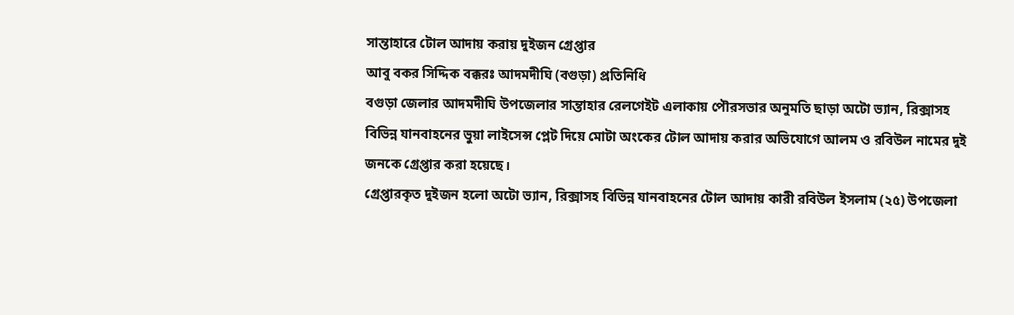সান্তাহারে টোল আদায় করায় দুইজন গ্রেপ্তার
আবু বকর সিদ্দিক বক্করঃ আদমদীঘি (বগুড়া) প্রতিনিধি
বগুড়া জেলার আদমদীঘি উপজেলার সান্তাহার রেলগেইট এলাকায় পৌরসভার অনুমতি ছাড়া অটো ভ্যান, রিক্সাসহ বিভিন্ন যানবাহনের ভুয়া লাইসেন্স প্লেট দিয়ে মোটা অংকের টোল আদায় করার অভিযোগে আলম ও রবিউল নামের দুই জনকে গ্রেপ্তার করা হয়েছে।
গ্রেপ্তারকৃত দুইজন হলো অটো ভ্যান, রিক্সাসহ বিভিন্ন যানবাহনের টোল আদায় কারী রবিউল ইসলাম (২৫) উপজেলা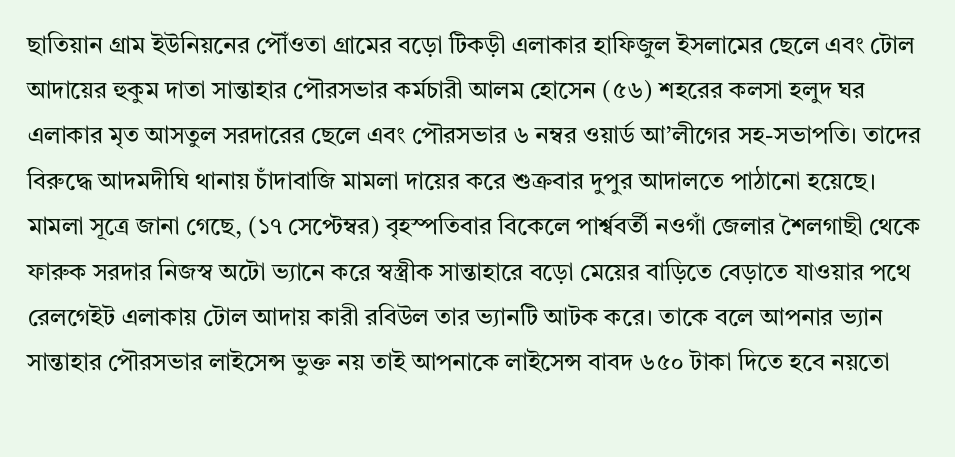ছাতিয়ান গ্রাম ইউনিয়নের পৌঁওতা গ্রামের বড়ো টিকড়ী এলাকার হাফিজুল ইসলামের ছেলে এবং টোল আদায়ের হুকুম দাতা সান্তাহার পৌরসভার কর্মচারী আলম হোসেন (৫৬) শহরের কলসা হলুদ ঘর এলাকার মৃত আসতুল সরদারের ছেলে এবং পৌরসভার ৬ নম্বর ওয়ার্ড আ’লীগের সহ-সভাপতি। তাদের বিরুদ্ধে আদমদীঘি থানায় চাঁদাবাজি মামলা দায়ের করে শুক্রবার দুপুর আদালতে পাঠানো হয়েছে।
মামলা সূত্রে জানা গেছে, (১৭ সেপ্টেম্বর) বৃহস্পতিবার বিকেলে পার্শ্ববর্তী নওগাঁ জেলার শৈলগাছী থেকে ফারুক সরদার নিজস্ব অটো ভ্যানে করে স্বস্ত্রীক সান্তাহারে বড়ো মেয়ের বাড়িতে বেড়াতে যাওয়ার পথে রেলগেইট এলাকায় টোল আদায় কারী রবিউল তার ভ্যানটি আটক করে। তাকে বলে আপনার ভ্যান সান্তাহার পৌরসভার লাইসেন্স ভুক্ত নয় তাই আপনাকে লাইসেন্স বাবদ ৬৫০ টাকা দিতে হবে নয়তো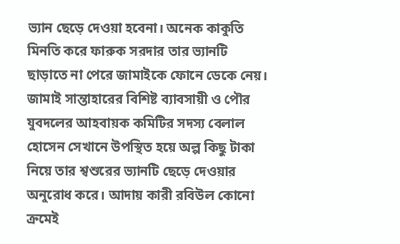ভ্যান ছেড়ে দেওয়া হবেনা। অনেক কাকুতি মিনতি করে ফারুক সরদার তার ভ্যানটি ছাড়াতে না পেরে জামাইকে ফোনে ডেকে নেয়। জামাই সান্তাহারের বিশিষ্ট ব্যাবসায়ী ও পৌর যুবদলের আহবায়ক কমিটির সদস্য বেলাল হোসেন সেখানে উপস্থিত হয়ে অল্প কিছু টাকা নিয়ে তার শ্বশুরের ভ্যানটি ছেড়ে দেওয়ার অনুরোধ করে। আদায় কারী রবিউল কোনো ক্রমেই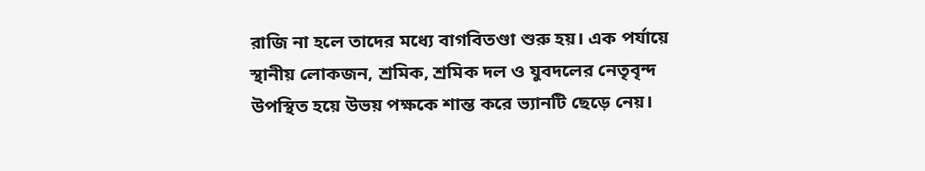রাজি না হলে তাদের মধ্যে বাগবিতণ্ডা শুরু হয়। এক পর্যায়ে স্থানীয় লোকজন, শ্রমিক, শ্রমিক দল ও যুবদলের নেতৃবৃন্দ উপস্থিত হয়ে উভয় পক্ষকে শান্ত করে ভ্যানটি ছেড়ে নেয়।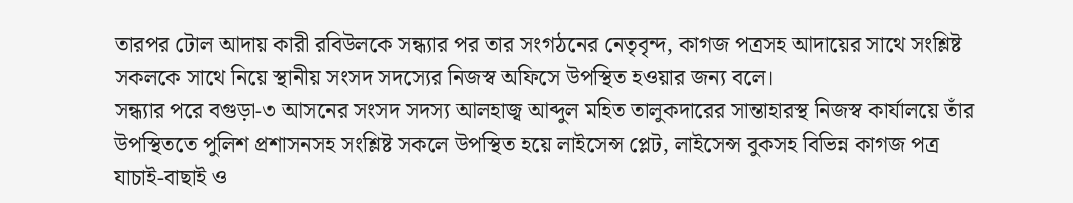তারপর টোল আদায় কারী রবিউলকে সন্ধ্যার পর তার সংগঠনের নেতৃবৃন্দ, কাগজ পত্রসহ আদায়ের সাথে সংশ্লিষ্ট সকলকে সাথে নিয়ে স্থানীয় সংসদ সদস্যের নিজস্ব অফিসে উপস্থিত হওয়ার জন্য বলে।
সন্ধ্যার পরে বগুড়া-৩ আসনের সংসদ সদস্য আলহাজ্ব আব্দুল মহিত তালুকদারের সান্তাহারস্থ নিজস্ব কার্যালয়ে তাঁর উপস্থিততে পুলিশ প্রশাসনসহ সংশ্লিষ্ট সকলে উপস্থিত হয়ে লাইসেন্স প্লেট, লাইসেন্স বুকসহ বিভিন্ন কাগজ পত্র যাচাই-বাছাই ও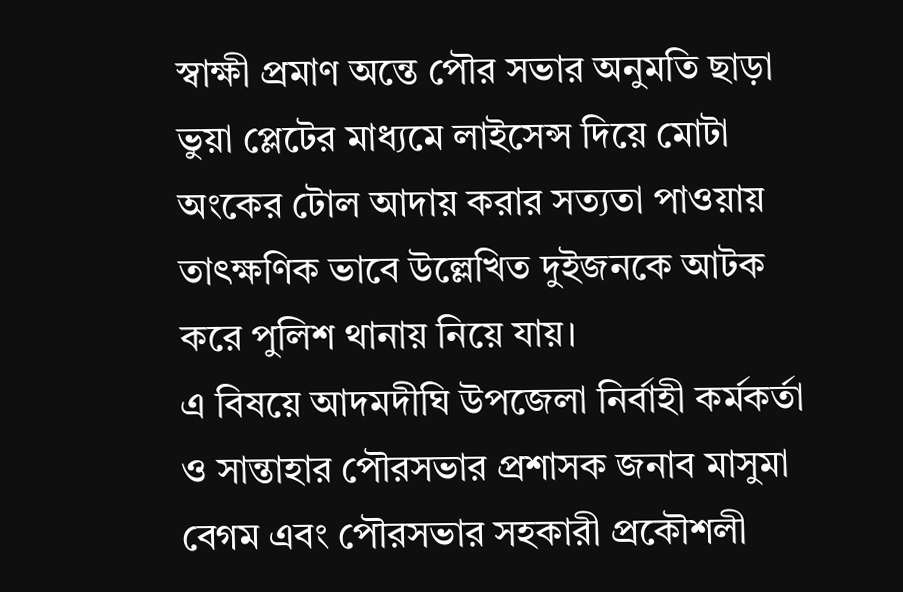স্বাক্ষী প্রমাণ অন্তে পৌর সভার অনুমতি ছাড়া ভুয়া প্লেটের মাধ্যমে লাইসেন্স দিয়ে মোটা অংকের টোল আদায় করার সত্যতা পাওয়ায় তাৎক্ষণিক ভাবে উল্লেখিত দুইজনকে আটক করে পুলিশ থানায় নিয়ে যায়।
এ বিষয়ে আদমদীঘি উপজেলা নির্বাহী কর্মকর্তা ও সান্তাহার পৌরসভার প্রশাসক জনাব মাসুমা বেগম এবং পৌরসভার সহকারী প্রকৌশলী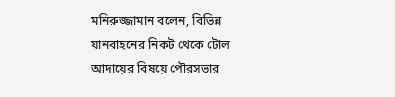মনিরুজ্জামান বলেন, বিভিন্ন যানবাহনের নিকট থেকে টোল আদায়ের বিষয়ে পৌরসভার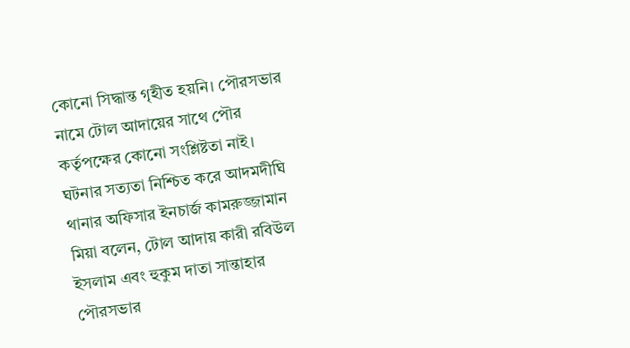কোনো সিদ্ধান্ত গৃহীত হয়নি। পৌরসভার নামে টোল আদায়ের সাথে পৌর কর্তৃপক্ষের কোনো সংশ্লিষ্টতা নাই।
ঘটনার সত্যতা নিশ্চিত করে আদমদীঘি থানার অফিসার ইনচার্জ কামরুজ্জামান মিয়া বলেন, টোল আদায় কারী রবিউল ইসলাম এবং হুকুম দাতা সান্তাহার পৌরসভার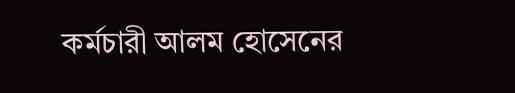কর্মচারী আলম হোসেনের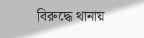বিরুদ্ধে থানায়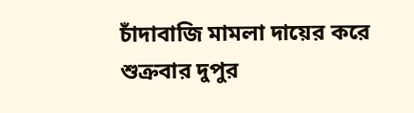চাঁদাবাজি মামলা দায়ের করে শুক্রবার দুপুর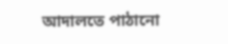আদালতে পাঠানো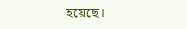হয়েছে।